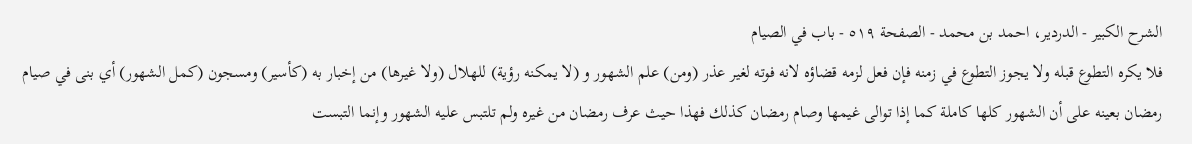الشرح الکبير - الدردیر، احمد بن محمد - الصفحة ٥١٩ - باب في الصيام
فلا يكره التطوع قبله ولا يجوز التطوع في زمنه فإن فعل لزمه قضاؤه لانه فوته لغير عذر (ومن) علم الشهور و (لا يمكنه رؤية) للهلال (ولا غيرها) من إخبار به (كأسير) ومسجون (كمل الشهور) أي بنى في صيام رمضان بعينه على أن الشهور كلها كاملة كما إذا توالى غيمها وصام رمضان كذلك فهذا حيث عرف رمضان من غيره ولم تلتبس عليه الشهور وإنما التبست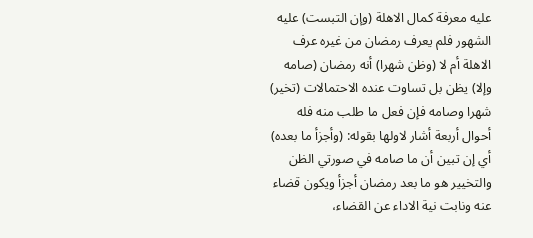عليه معرفة كمال الاهلة (وإن التبست) عليه الشهور فلم يعرف رمضان من غيره عرف الاهلة أم لا (وظن شهرا) أنه رمضان (صامه وإلا) يظن بل تساوت عنده الاحتمالات (تخير) شهرا وصامه فإن فعل ما طلب منه فله أحوال أربعة أشار لاولها بقوله: (وأجزأ ما بعده) أي إن تبين أن ما صامه في صورتي الظن والتخيير هو ما بعد رمضان أجزأ ويكون قضاء عنه ونابت نية الاداء عن القضاء،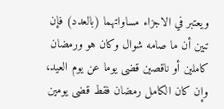ويعتبر في الاجزاء مساواتهما (بالعدد) فإن تبين أن ما صامه شوال وكان هو ورمضان كاملين أو ناقصين قضى يوما عن يوم العيد، وإن كان الكامل رمضان فقط قضى يومين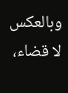وبالعكس لا قضاء،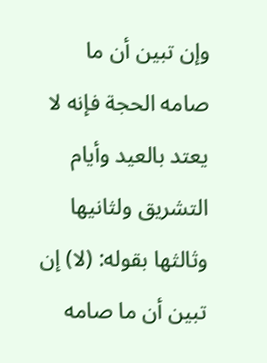وإن تبين أن ما صامه الحجة فإنه لا يعتد بالعيد وأيام التشريق ولثانيها وثالثها بقوله: (لا) إن تبين أن ما صامه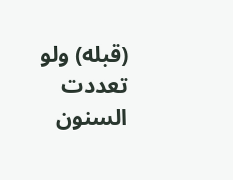(قبله) ولو تعددت السنون